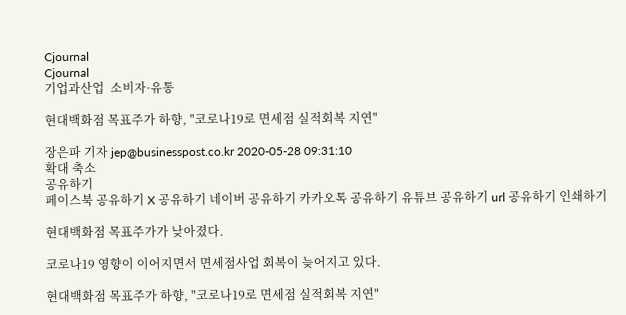Cjournal
Cjournal
기업과산업  소비자·유통

현대백화점 목표주가 하향, "코로나19로 면세점 실적회복 지연"

장은파 기자 jep@businesspost.co.kr 2020-05-28 09:31:10
확대 축소
공유하기
페이스북 공유하기 X 공유하기 네이버 공유하기 카카오톡 공유하기 유튜브 공유하기 url 공유하기 인쇄하기

현대백화점 목표주가가 낮아졌다.

코로나19 영향이 이어지면서 면세점사업 회복이 늦어지고 있다.

현대백화점 목표주가 하향, "코로나19로 면세점 실적회복 지연"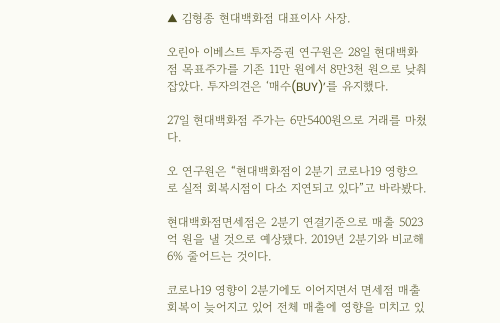▲ 김형종 현대백화점 대표이사 사장.

오린아 이베스트 투자증권 연구원은 28일 현대백화점 목표주가를 기존 11만 원에서 8만3천 원으로 낮춰 잡았다. 투자의견은 ‘매수(BUY)’를 유지했다.

27일 현대백화점 주가는 6만5400원으로 거래를 마쳤다.

오 연구원은 “현대백화점이 2분기 코로나19 영향으로 실적 회복시점이 다소 지연되고 있다”고 바라봤다.

현대백화점면세점은 2분기 연결기준으로 매출 5023억 원을 낼 것으로 예상됐다. 2019년 2분기와 비교해 6% 줄어드는 것이다.

코로나19 영향이 2분기에도 이어지면서 면세점 매출 회복이 늦어지고 있어 전체 매출에 영향을 미치고 있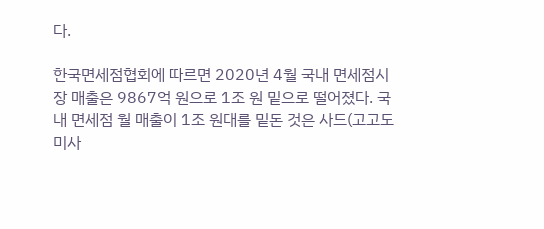다.

한국면세점협회에 따르면 2020년 4월 국내 면세점시장 매출은 9867억 원으로 1조 원 밑으로 떨어졌다. 국내 면세점 월 매출이 1조 원대를 밑돈 것은 사드(고고도미사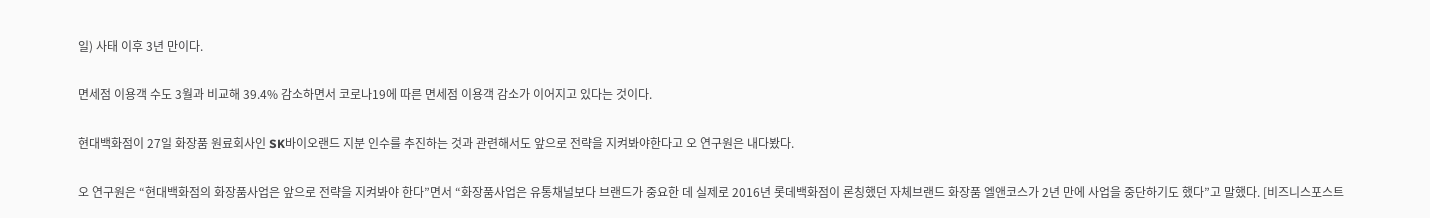일) 사태 이후 3년 만이다.

면세점 이용객 수도 3월과 비교해 39.4% 감소하면서 코로나19에 따른 면세점 이용객 감소가 이어지고 있다는 것이다.

현대백화점이 27일 화장품 원료회사인 SK바이오랜드 지분 인수를 추진하는 것과 관련해서도 앞으로 전략을 지켜봐야한다고 오 연구원은 내다봤다.

오 연구원은 “현대백화점의 화장품사업은 앞으로 전략을 지켜봐야 한다”면서 “화장품사업은 유통채널보다 브랜드가 중요한 데 실제로 2016년 롯데백화점이 론칭했던 자체브랜드 화장품 엘앤코스가 2년 만에 사업을 중단하기도 했다”고 말했다. [비즈니스포스트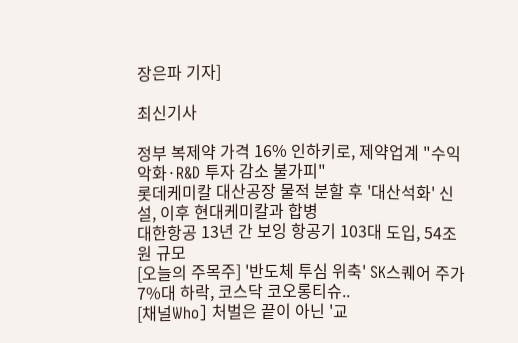장은파 기자]

최신기사

정부 복제약 가격 16% 인하키로, 제약업계 "수익 악화·R&D 투자 감소 불가피"
롯데케미칼 대산공장 물적 분할 후 '대산석화' 신설, 이후 현대케미칼과 합병
대한항공 13년 간 보잉 항공기 103대 도입, 54조 원 규모
[오늘의 주목주] '반도체 투심 위축' SK스퀘어 주가 7%대 하락, 코스닥 코오롱티슈..
[채널Who] 처벌은 끝이 아닌 '교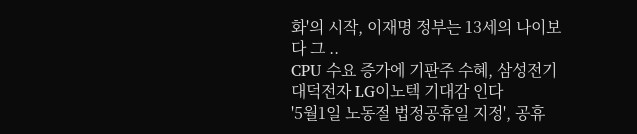화'의 시작, 이재명 정부는 13세의 나이보다 그 ..
CPU 수요 증가에 기판주 수혜, 삼성전기 대덕전자 LG이노텍 기대감 인다
'5월1일 노동절 법정공휴일 지정', 공휴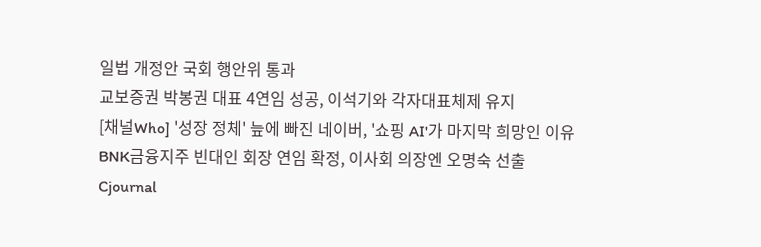일법 개정안 국회 행안위 통과
교보증권 박봉권 대표 4연임 성공, 이석기와 각자대표체제 유지
[채널Who] '성장 정체' 늪에 빠진 네이버, '쇼핑 AI'가 마지막 희망인 이유
BNK금융지주 빈대인 회장 연임 확정, 이사회 의장엔 오명숙 선출
Cjournal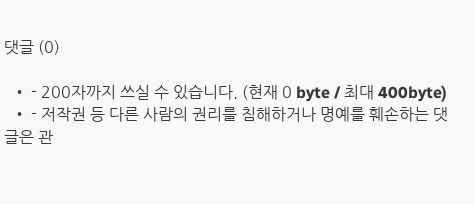댓글 (0)

  • - 200자까지 쓰실 수 있습니다. (현재 0 byte / 최대 400byte)
  • - 저작권 등 다른 사람의 권리를 침해하거나 명예를 훼손하는 댓글은 관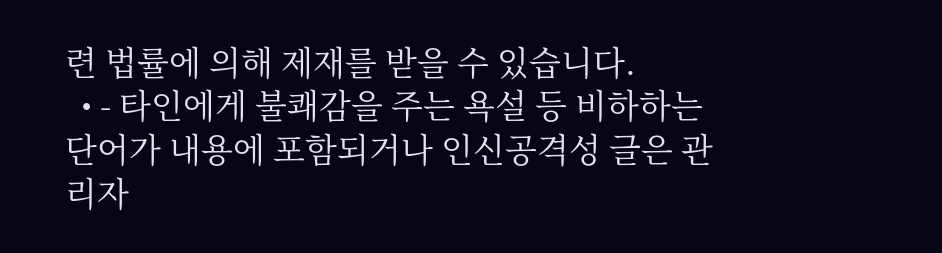련 법률에 의해 제재를 받을 수 있습니다.
  • - 타인에게 불쾌감을 주는 욕설 등 비하하는 단어가 내용에 포함되거나 인신공격성 글은 관리자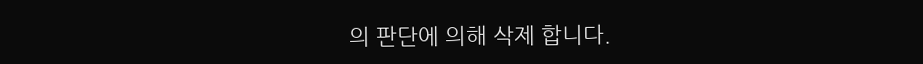의 판단에 의해 삭제 합니다.